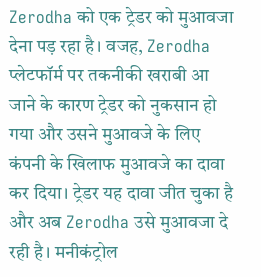Zerodha को एक ट्रेडर को मुआवजा देना पड़ रहा है। वजह, Zerodha प्लेटफॉर्म पर तकनीकी खराबी आ जाने के कारण ट्रेडर को नुकसान हो गया और उसने मुआवजे के लिए कंपनी के खिलाफ मुआवजे का दावा कर दिया। ट्रेडर यह दावा जीत चुका है और अब Zerodha उसे मुआवजा दे रही है। मनीकंट्रोल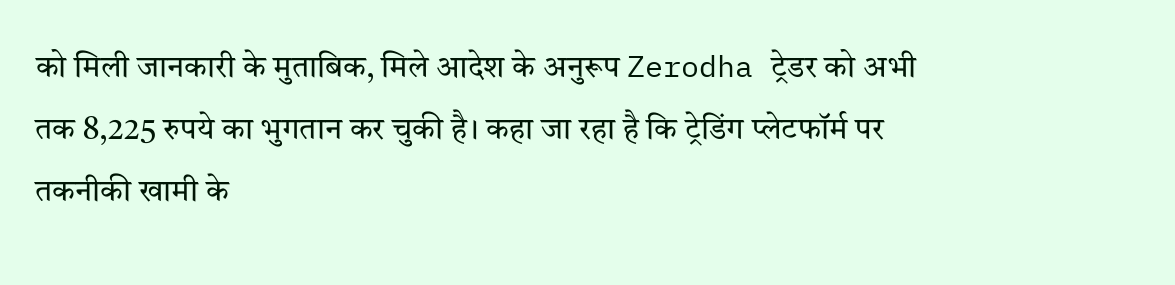को मिली जानकारी के मुताबिक, मिले आदेश के अनुरूप Zerodha ट्रेडर को अभी तक 8,225 रुपये का भुगतान कर चुकी है। कहा जा रहा है कि ट्रेडिंग प्लेटफॉर्म पर तकनीकी खामी के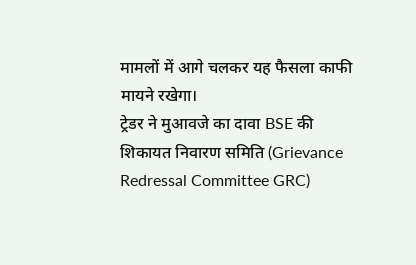मामलों में आगे चलकर यह फैसला काफी मायने रखेगा।
ट्रेडर ने मुआवजे का दावा BSE की शिकायत निवारण समिति (Grievance Redressal Committee GRC)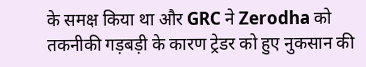के समक्ष किया था और GRC ने Zerodha को तकनीकी गड़बड़ी के कारण ट्रेडर को हुए नुकसान की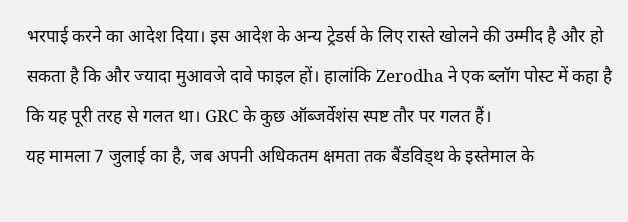भरपाई करने का आदेश दिया। इस आदेश के अन्य ट्रेडर्स के लिए रास्ते खोलने की उम्मीद है और हो सकता है कि और ज्यादा मुआवजे दावे फाइल हों। हालांकि Zerodha ने एक ब्लॉग पोस्ट में कहा है कि यह पूरी तरह से गलत था। GRC के कुछ ऑब्जर्वेशंस स्पष्ट तौर पर गलत हैं।
यह मामला 7 जुलाई का है, जब अपनी अधिकतम क्षमता तक बैंडविड्थ के इस्तेमाल के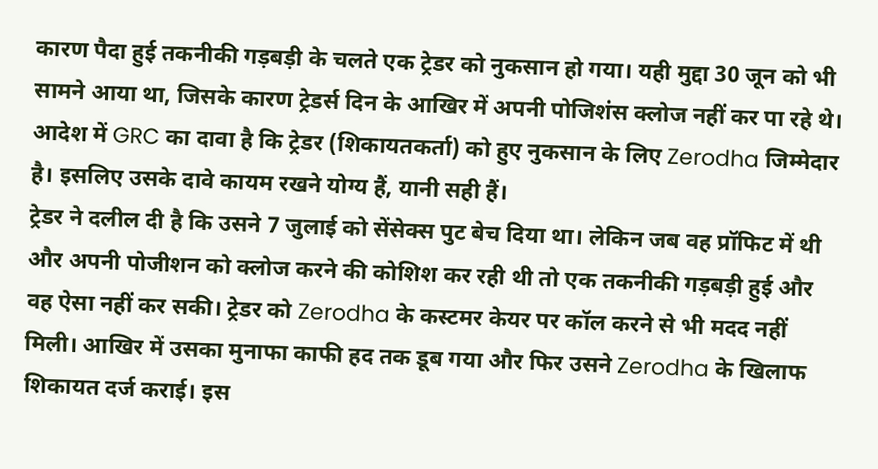कारण पैदा हुई तकनीकी गड़बड़ी के चलते एक ट्रेडर को नुकसान हो गया। यही मुद्दा 30 जून को भी सामने आया था, जिसके कारण ट्रेडर्स दिन के आखिर में अपनी पोजिशंस क्लोज नहीं कर पा रहे थे। आदेश में GRC का दावा है कि ट्रेडर (शिकायतकर्ता) को हुए नुकसान के लिए Zerodha जिम्मेदार है। इसलिए उसके दावे कायम रखने योग्य हैं, यानी सही हैं।
ट्रेडर ने दलील दी है कि उसने 7 जुलाई को सेंसेक्स पुट बेच दिया था। लेकिन जब वह प्रॉफिट में थी और अपनी पोजीशन को क्लोज करने की कोशिश कर रही थी तो एक तकनीकी गड़बड़ी हुई और वह ऐसा नहीं कर सकी। ट्रेडर को Zerodha के कस्टमर केयर पर कॉल करने से भी मदद नहीं मिली। आखिर में उसका मुनाफा काफी हद तक डूब गया और फिर उसने Zerodha के खिलाफ शिकायत दर्ज कराई। इस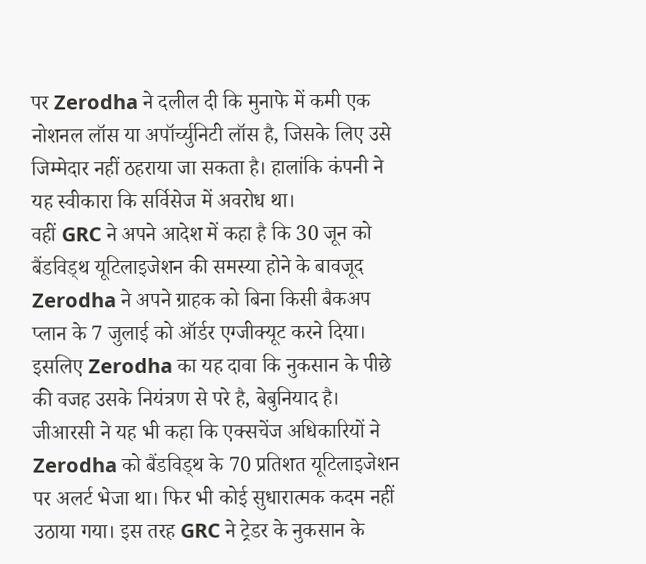पर Zerodha ने दलील दी कि मुनाफे में कमी एक नोशनल लॉस या अपॉर्च्युनिटी लॉस है, जिसके लिए उसे जिम्मेदार नहीं ठहराया जा सकता है। हालांकि कंपनी ने यह स्वीकारा कि सर्विसेज में अवरोध था।
वहीं GRC ने अपने आदेश में कहा है कि 30 जून को बैंडविड्थ यूटिलाइजेशन की समस्या होने के बावजूद Zerodha ने अपने ग्राहक को बिना किसी बैकअप प्लान के 7 जुलाई को ऑर्डर एग्जीक्यूट करने दिया। इसलिए Zerodha का यह दावा कि नुकसान के पीछे की वजह उसके नियंत्रण से परे है, बेबुनियाद है। जीआरसी ने यह भी कहा कि एक्सचेंज अधिकारियों ने Zerodha को बैंडविड्थ के 70 प्रतिशत यूटिलाइजेशन पर अलर्ट भेजा था। फिर भी कोई सुधारात्मक कदम नहीं उठाया गया। इस तरह GRC ने ट्रेडर के नुकसान के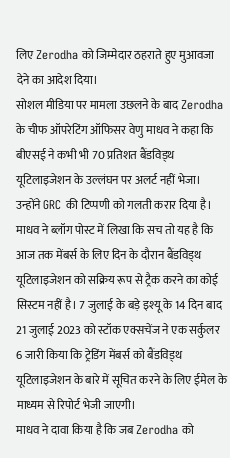लिए Zerodha को जिम्मेदार ठहराते हुए मुआवजा देने का आदेश दिया।
सोशल मीडिया पर मामला उछलने के बाद Zerodha के चीफ ऑपरेटिंग ऑफिसर वेणु माधव ने कहा कि बीएसई ने कभी भी 70 प्रतिशत बैंडविड्थ यूटिलाइजेशन के उल्लंघन पर अलर्ट नहीं भेजा। उन्होंने GRC की टिप्पणी को गलती करार दिया है। माधव ने ब्लॉग पोस्ट में लिखा कि सच तो यह है कि आज तक मेंबर्स के लिए दिन के दौरान बैंडविड्थ यूटिलाइजेशन को सक्रिय रूप से ट्रैक करने का कोई सिस्टम नहीं है। 7 जुलाई के बड़े इश्यू के 14 दिन बाद 21 जुलाई 2023 को स्टॉक एक्सचेंज ने एक सर्कुलर 6 जारी किया कि ट्रेडिंग मेंबर्स को बैंडविड्थ यूटिलाइजेशन के बारे में सूचित करने के लिए ईमेल के माध्यम से रिपोर्ट भेजी जाएगी।
माधव ने दावा किया है कि जब Zerodha को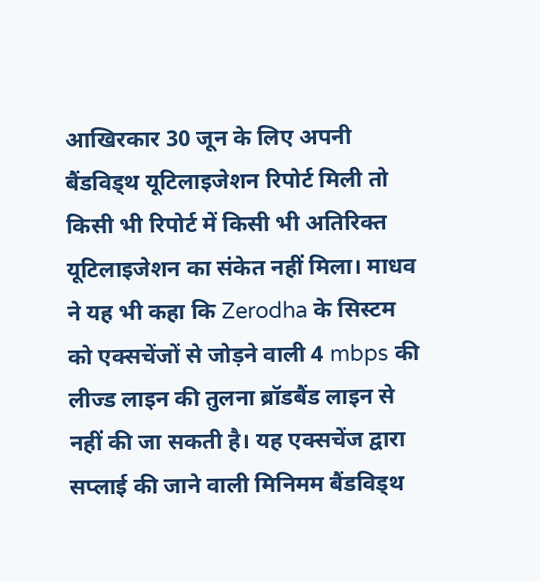आखिरकार 30 जून के लिए अपनी बैंडविड्थ यूटिलाइजेशन रिपोर्ट मिली तो किसी भी रिपोर्ट में किसी भी अतिरिक्त यूटिलाइजेशन का संकेत नहीं मिला। माधव ने यह भी कहा कि Zerodha के सिस्टम को एक्सचेंजों से जोड़ने वाली 4 mbps की लीज्ड लाइन की तुलना ब्रॉडबैंड लाइन से नहीं की जा सकती है। यह एक्सचेंज द्वारा सप्लाई की जाने वाली मिनिमम बैंडविड्थ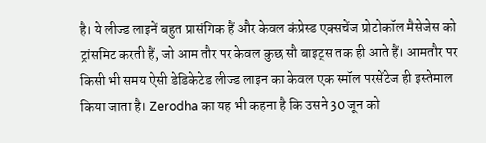है। ये लीज्ड लाइनें बहुत प्रासंगिक हैं और केवल कंप्रेस्ड एक्सचेंज प्रोटोकॉल मैसेजेस को ट्रांसमिट करती हैं, जो आम तौर पर केवल कुछ सौ बाइट्स तक ही आते हैं। आमतौर पर किसी भी समय ऐसी डेडिकेटेड लीज्ड लाइन का केवल एक स्मॉल परसेंटेज ही इस्तेमाल किया जाता है। Zerodha का यह भी कहना है कि उसने 30 जून को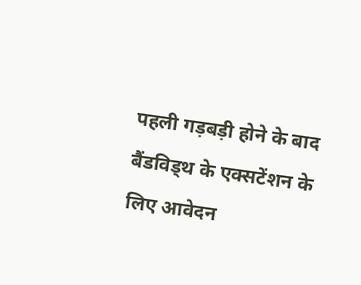पहली गड़बड़ी होने के बाद बैंडविड्थ के एक्सटेंशन के लिए आवेदन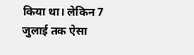किया था। लेकिन 7 जुलाई तक ऐसा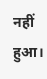नहीं हुआ।